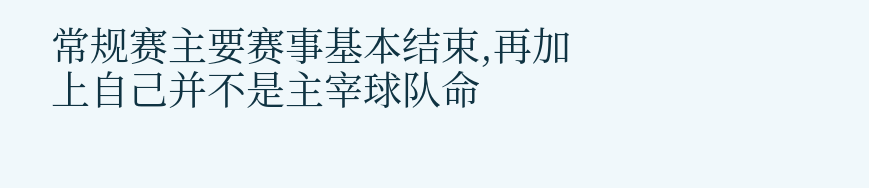常规赛主要赛事基本结束,再加上自己并不是主宰球队命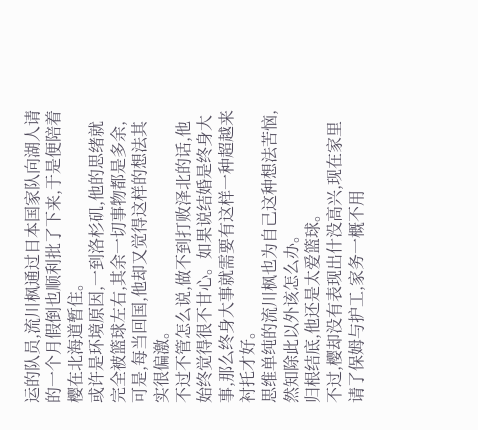运的队员,流川枫通过日本国家队向湖人请的一个月假倒也顺利批了下来,于是便陪着樱在北海道暂住。
或许是环境原因,一到洛杉矶,他的思绪就完全被篮球左右,其余一切事物都是多余,可是,每当回国,他却又觉得这样的想法其实很偏激。
不过不管怎么说,做不到打败泽北的话,他始终觉得很不甘心。如果说结婚是终身大事,那么终身大事就需要有这样一种超越来衬托才好。
思维单纯的流川枫也为自己这种想法苦恼,然知除此以外该怎么办。
归根结底,他还是太爱篮球。
不过,樱却没有表现出什没高兴,现在家里请了保姆与护工,家务一概不用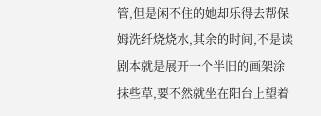管,但是闲不住的她却乐得去帮保姆洗纤烧烧水,其余的时间,不是读剧本就是展开一个半旧的画架涂抹些草,要不然就坐在阳台上望着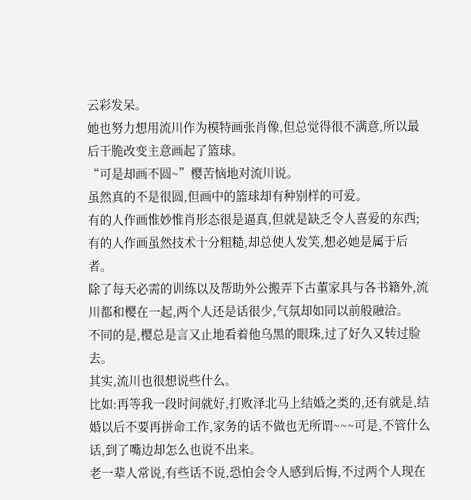云彩发呆。
她也努力想用流川作为模特画张肖像,但总觉得很不满意,所以最后干脆改变主意画起了篮球。
“可是却画不圆~”樱苦恼地对流川说。
虽然真的不是很圆,但画中的篮球却有种别样的可爱。
有的人作画惟妙惟肖形态很是逼真,但就是缺乏令人喜爱的东西;有的人作画虽然技术十分粗糙,却总使人发笑,想必她是属于后者。
除了每天必需的训练以及帮助外公搬弄下古董家具与各书籍外,流川都和樱在一起,两个人还是话很少,气氛却如同以前般融洽。
不同的是,樱总是言又止地看着他乌黑的眼珠,过了好久又转过脸去。
其实,流川也很想说些什么。
比如:再等我一段时间就好,打败泽北马上结婚之类的,还有就是,结婚以后不要再拼命工作,家务的话不做也无所谓~~~可是,不管什么话,到了嘴边却怎么也说不出来。
老一辈人常说,有些话不说,恐怕会令人感到后悔,不过两个人现在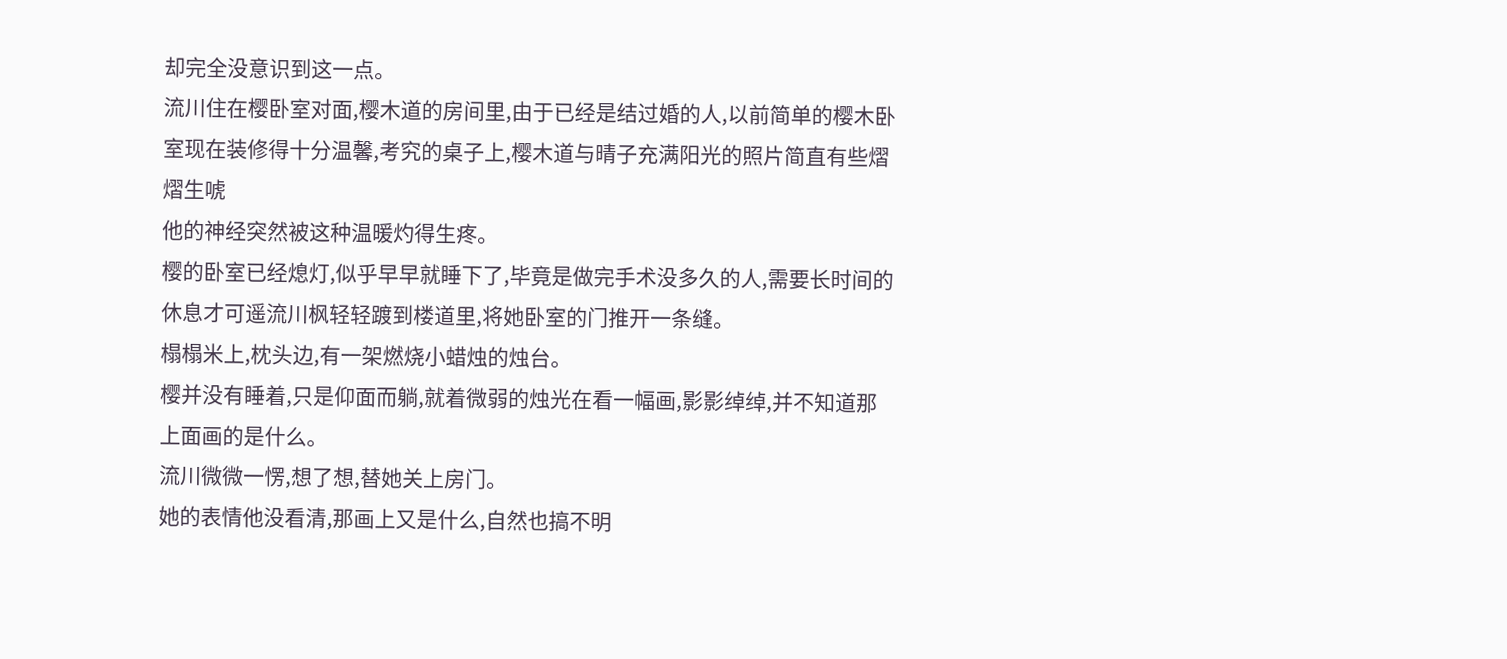却完全没意识到这一点。
流川住在樱卧室对面,樱木道的房间里,由于已经是结过婚的人,以前简单的樱木卧室现在装修得十分温馨,考究的桌子上,樱木道与晴子充满阳光的照片简直有些熠熠生唬
他的神经突然被这种温暖灼得生疼。
樱的卧室已经熄灯,似乎早早就睡下了,毕竟是做完手术没多久的人,需要长时间的休息才可遥流川枫轻轻踱到楼道里,将她卧室的门推开一条缝。
榻榻米上,枕头边,有一架燃烧小蜡烛的烛台。
樱并没有睡着,只是仰面而躺,就着微弱的烛光在看一幅画,影影绰绰,并不知道那上面画的是什么。
流川微微一愣,想了想,替她关上房门。
她的表情他没看清,那画上又是什么,自然也搞不明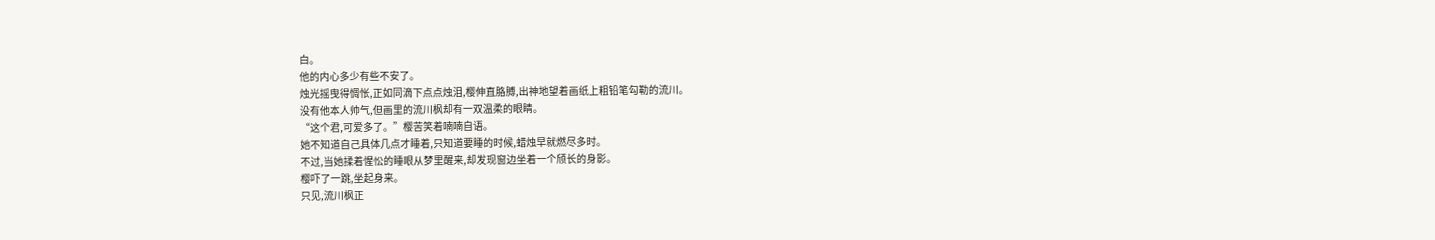白。
他的内心多少有些不安了。
烛光摇曳得惆怅,正如同滴下点点烛泪,樱伸直胳膊,出神地望着画纸上粗铅笔勾勒的流川。
没有他本人帅气,但画里的流川枫却有一双温柔的眼睛。
“这个君,可爱多了。”樱苦笑着喃喃自语。
她不知道自己具体几点才睡着,只知道要睡的时候,蜡烛早就燃尽多时。
不过,当她揉着惺忪的睡眼从梦里醒来,却发现窗边坐着一个颀长的身影。
樱吓了一跳,坐起身来。
只见,流川枫正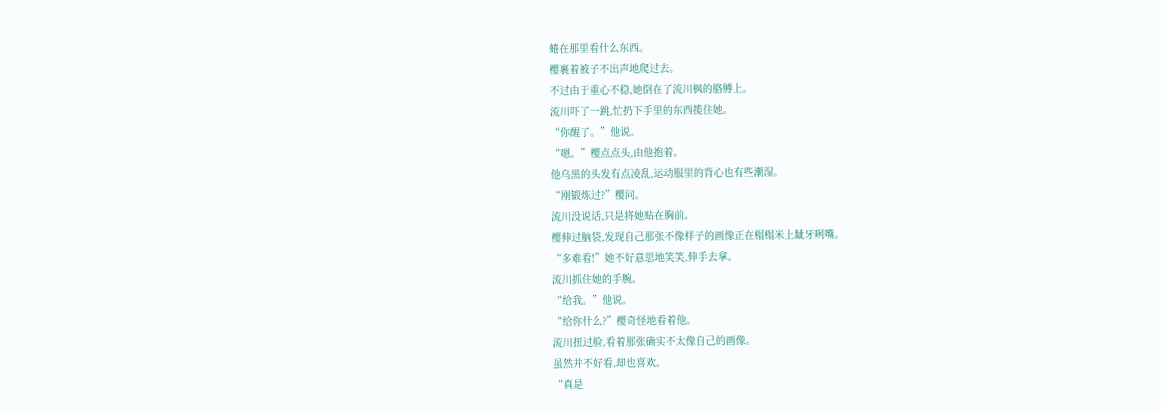蜷在那里看什么东西。
樱裹着被子不出声地爬过去。
不过由于重心不稳,她倒在了流川枫的胳膊上。
流川吓了一跳,忙扔下手里的东西揽住她。
“你醒了。”他说。
“嗯。”樱点点头,由他抱着。
他乌黑的头发有点凌乱,运动服里的背心也有些潮湿。
“刚锻炼过?”樱问。
流川没说话,只是将她贴在胸前。
樱伸过脑袋,发现自己那张不像样子的画像正在榻榻米上龇牙咧嘴。
“多难看!”她不好意思地笑笑,伸手去拿。
流川抓住她的手腕。
“给我。”他说。
“给你什么?”樱奇怪地看着他。
流川扭过脸,看着那张确实不太像自己的画像。
虽然并不好看,却也喜欢。
“真是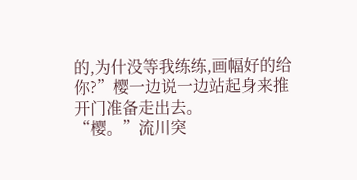的,为什没等我练练,画幅好的给你?”樱一边说一边站起身来推开门准备走出去。
“樱。”流川突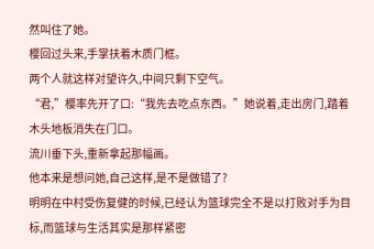然叫住了她。
樱回过头来,手掌扶着木质门框。
两个人就这样对望许久,中间只剩下空气。
“君,”樱率先开了口:“我先去吃点东西。”她说着,走出房门,踏着木头地板消失在门口。
流川垂下头,重新拿起那幅画。
他本来是想问她,自己这样,是不是做错了?
明明在中村受伤复健的时候,已经认为篮球完全不是以打败对手为目标,而篮球与生活其实是那样紧密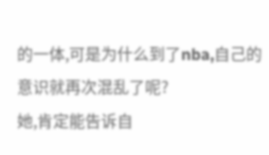的一体,可是为什么到了nba,自己的意识就再次混乱了呢?
她,肯定能告诉自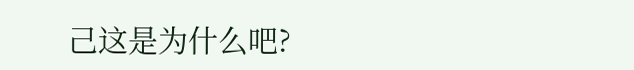己这是为什么吧?